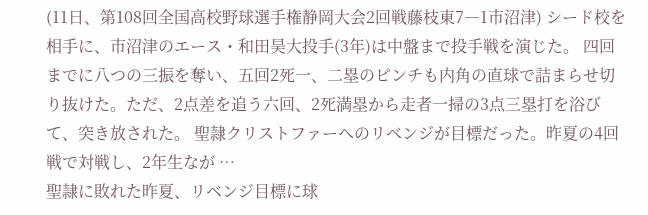(11日、第108回全国高校野球選手権静岡大会2回戦藤枝東7―1市沼津) シード校を相手に、市沼津のエース・和田昊大投手(3年)は中盤まで投手戦を演じた。 四回までに八つの三振を奪い、五回2死一、二塁のピンチも内角の直球で詰まらせ切り抜けた。ただ、2点差を追う六回、2死満塁から走者一掃の3点三塁打を浴びて、突き放された。 聖隷クリストファーへのリベンジが目標だった。昨夏の4回戦で対戦し、2年生なが …
聖隷に敗れた昨夏、リベンジ目標に球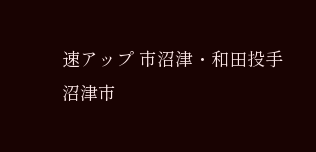速アップ 市沼津・和田投手
沼津市